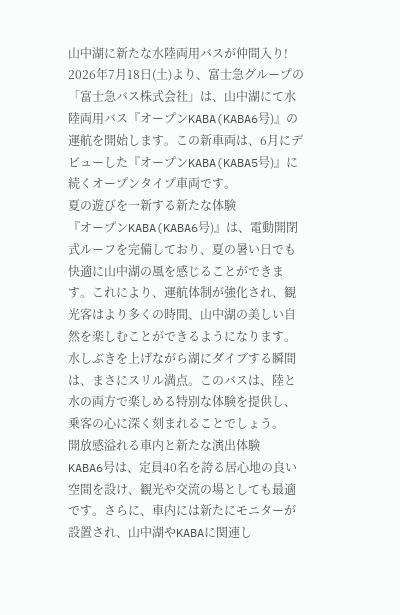山中湖に新たな水陸両用バスが仲間入り!
2026年7月18日(土)より、富士急グループの「富士急バス株式会社」は、山中湖にて水陸両用バス『オープンKABA(KABA6号)』の運航を開始します。この新車両は、6月にデビューした『オープンKABA(KABA5号)』に続くオープンタイプ車両です。
夏の遊びを一新する新たな体験
『オープンKABA(KABA6号)』は、電動開閉式ルーフを完備しており、夏の暑い日でも快適に山中湖の風を感じることができます。これにより、運航体制が強化され、観光客はより多くの時間、山中湖の美しい自然を楽しむことができるようになります。水しぶきを上げながら湖にダイブする瞬間は、まさにスリル満点。このバスは、陸と水の両方で楽しめる特別な体験を提供し、乗客の心に深く刻まれることでしょう。
開放感溢れる車内と新たな演出体験
KABA6号は、定員40名を誇る居心地の良い空間を設け、観光や交流の場としても最適です。さらに、車内には新たにモニターが設置され、山中湖やKABAに関連し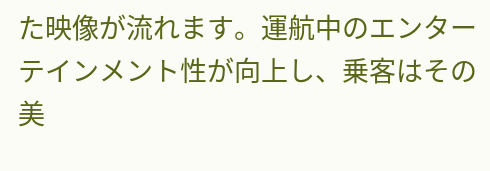た映像が流れます。運航中のエンターテインメント性が向上し、乗客はその美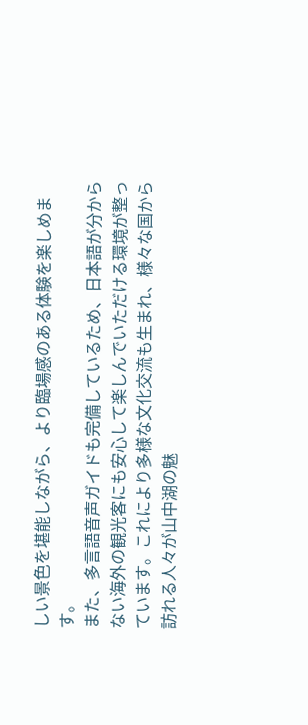しい景色を堪能しながら、より臨場感のある体験を楽しめます。
また、多言語音声ガイドも完備しているため、日本語が分からない海外の観光客にも安心して楽しんでいただける環境が整っています。これにより多様な文化交流も生まれ、様々な国から訪れる人々が山中湖の魅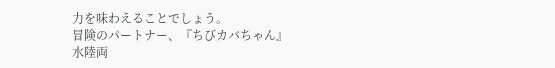力を味わえることでしょう。
冒険のパートナー、『ちびカバちゃん』
水陸両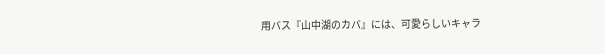用バス『山中湖のカバ』には、可愛らしいキャラ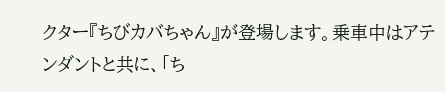クター『ちびカバちゃん』が登場します。乗車中はアテンダントと共に、「ち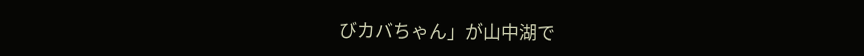びカバちゃん」が山中湖で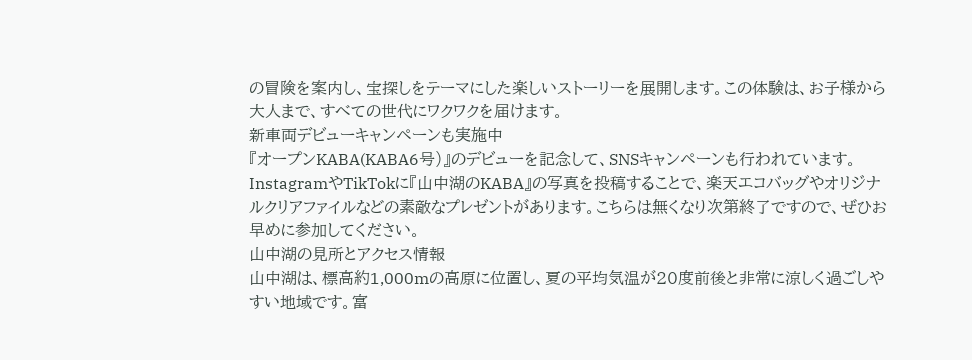の冒険を案内し、宝探しをテーマにした楽しいストーリーを展開します。この体験は、お子様から大人まで、すべての世代にワクワクを届けます。
新車両デビューキャンペーンも実施中
『オープンKABA(KABA6号)』のデビューを記念して、SNSキャンペーンも行われています。InstagramやTikTokに『山中湖のKABA』の写真を投稿することで、楽天エコバッグやオリジナルクリアファイルなどの素敵なプレゼントがあります。こちらは無くなり次第終了ですので、ぜひお早めに参加してください。
山中湖の見所とアクセス情報
山中湖は、標高約1,000mの高原に位置し、夏の平均気温が20度前後と非常に涼しく過ごしやすい地域です。富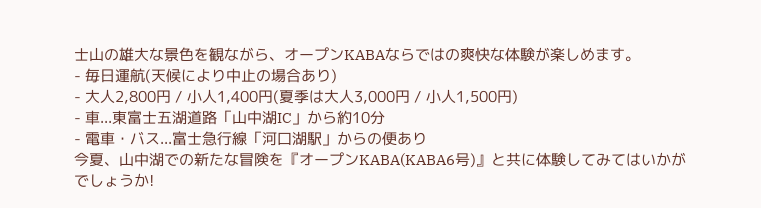士山の雄大な景色を観ながら、オープンKABAならではの爽快な体験が楽しめます。
- 毎日運航(天候により中止の場合あり)
- 大人2,800円 / 小人1,400円(夏季は大人3,000円 / 小人1,500円)
- 車...東富士五湖道路「山中湖IC」から約10分
- 電車・バス...富士急行線「河口湖駅」からの便あり
今夏、山中湖での新たな冒険を『オープンKABA(KABA6号)』と共に体験してみてはいかがでしょうか!